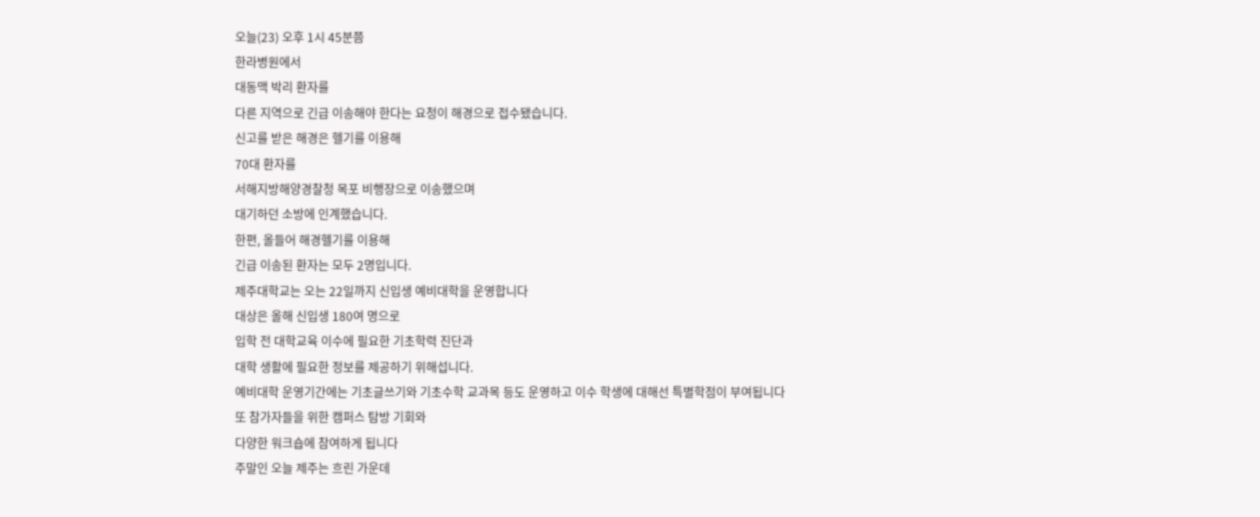오늘(23) 오후 1시 45분쯤
한라병원에서
대동맥 박리 환자를
다른 지역으로 긴급 이송해야 한다는 요청이 해경으로 접수됐습니다.
신고를 받은 해경은 헬기를 이용해
70대 환자를
서해지방해양경찰청 목포 비행장으로 이송했으며
대기하던 소방에 인계했습니다.
한편, 올들어 해경헬기를 이용해
긴급 이송된 환자는 모두 2명입니다.
제주대학교는 오는 22일까지 신입생 예비대학을 운영합니다
대상은 올해 신입생 180여 명으로
입학 전 대학교육 이수에 필요한 기초학력 진단과
대학 생활에 필요한 정보를 제공하기 위해섭니다.
예비대학 운영기간에는 기초글쓰기와 기초수학 교과목 등도 운영하고 이수 학생에 대해선 특별학점이 부여됩니다
또 참가자들을 위한 캠퍼스 탐방 기회와
다양한 워크숍에 참여하게 됩니다
주말인 오늘 제주는 흐린 가운데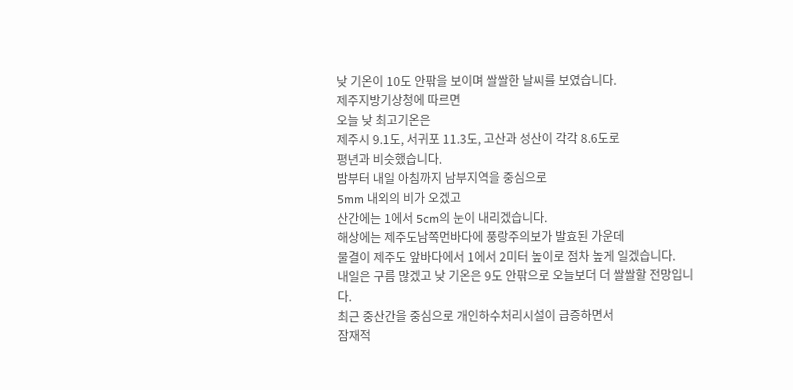낮 기온이 10도 안팎을 보이며 쌀쌀한 날씨를 보였습니다.
제주지방기상청에 따르면
오늘 낮 최고기온은
제주시 9.1도, 서귀포 11.3도, 고산과 성산이 각각 8.6도로
평년과 비슷했습니다.
밤부터 내일 아침까지 남부지역을 중심으로
5mm 내외의 비가 오겠고
산간에는 1에서 5cm의 눈이 내리겠습니다.
해상에는 제주도남쪽먼바다에 풍랑주의보가 발효된 가운데
물결이 제주도 앞바다에서 1에서 2미터 높이로 점차 높게 일겠습니다.
내일은 구름 많겠고 낮 기온은 9도 안팎으로 오늘보더 더 쌀쌀할 전망입니다.
최근 중산간을 중심으로 개인하수처리시설이 급증하면서
잠재적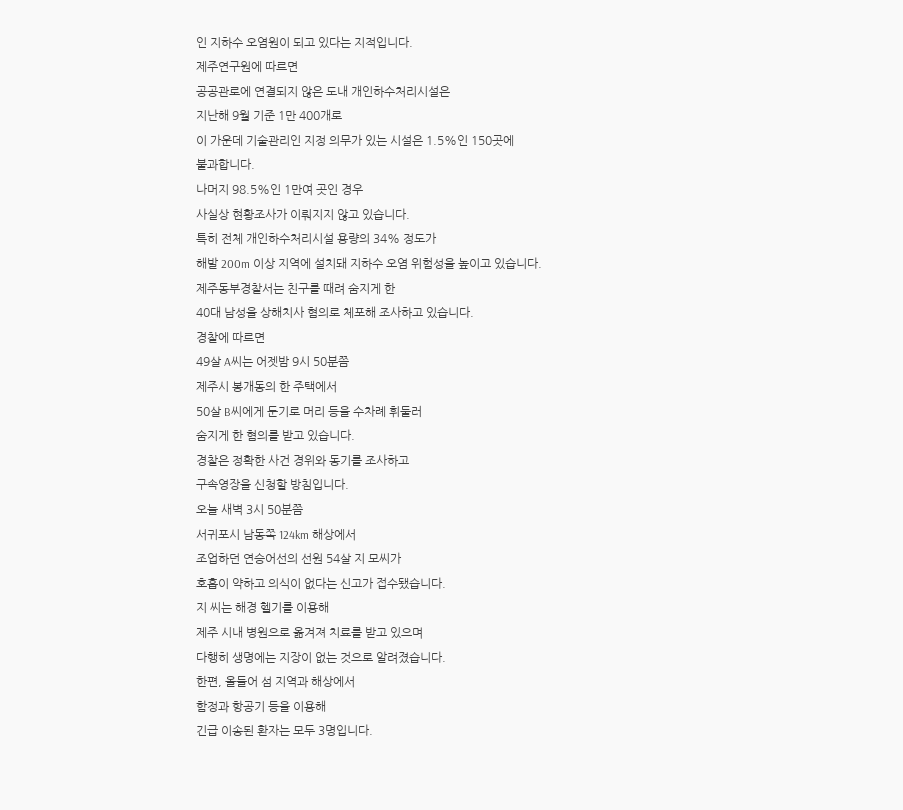인 지하수 오염원이 되고 있다는 지적입니다.
제주연구원에 따르면
공공관로에 연결되지 않은 도내 개인하수처리시설은
지난해 9월 기준 1만 400개로
이 가운데 기술관리인 지정 의무가 있는 시설은 1.5%인 150곳에
불과합니다.
나머지 98.5%인 1만여 곳인 경우
사실상 현황조사가 이뤄지지 않고 있습니다.
특히 전체 개인하수처리시설 용량의 34% 정도가
해발 200m 이상 지역에 설치돼 지하수 오염 위험성을 높이고 있습니다.
제주동부경찰서는 친구를 때려 숨지게 한
40대 남성을 상해치사 혐의로 체포해 조사하고 있습니다.
경찰에 따르면
49살 A씨는 어젯밤 9시 50분쯤
제주시 봉개동의 한 주택에서
50살 B씨에게 둔기로 머리 등을 수차례 휘둘러
숨지게 한 혐의를 받고 있습니다.
경찰은 정확한 사건 경위와 동기를 조사하고
구속영장을 신청할 방침입니다.
오늘 새벽 3시 50분쯤
서귀포시 남동쪽 124km 해상에서
조업하던 연승어선의 선원 54살 지 모씨가
호흡이 약하고 의식이 없다는 신고가 접수됐습니다.
지 씨는 해경 헬기를 이용해
제주 시내 병원으로 옮겨져 치료를 받고 있으며
다행히 생명에는 지장이 없는 것으로 알려졌습니다.
한편, 올들어 섬 지역과 해상에서
함정과 항공기 등을 이용해
긴급 이송된 환자는 모두 3명입니다.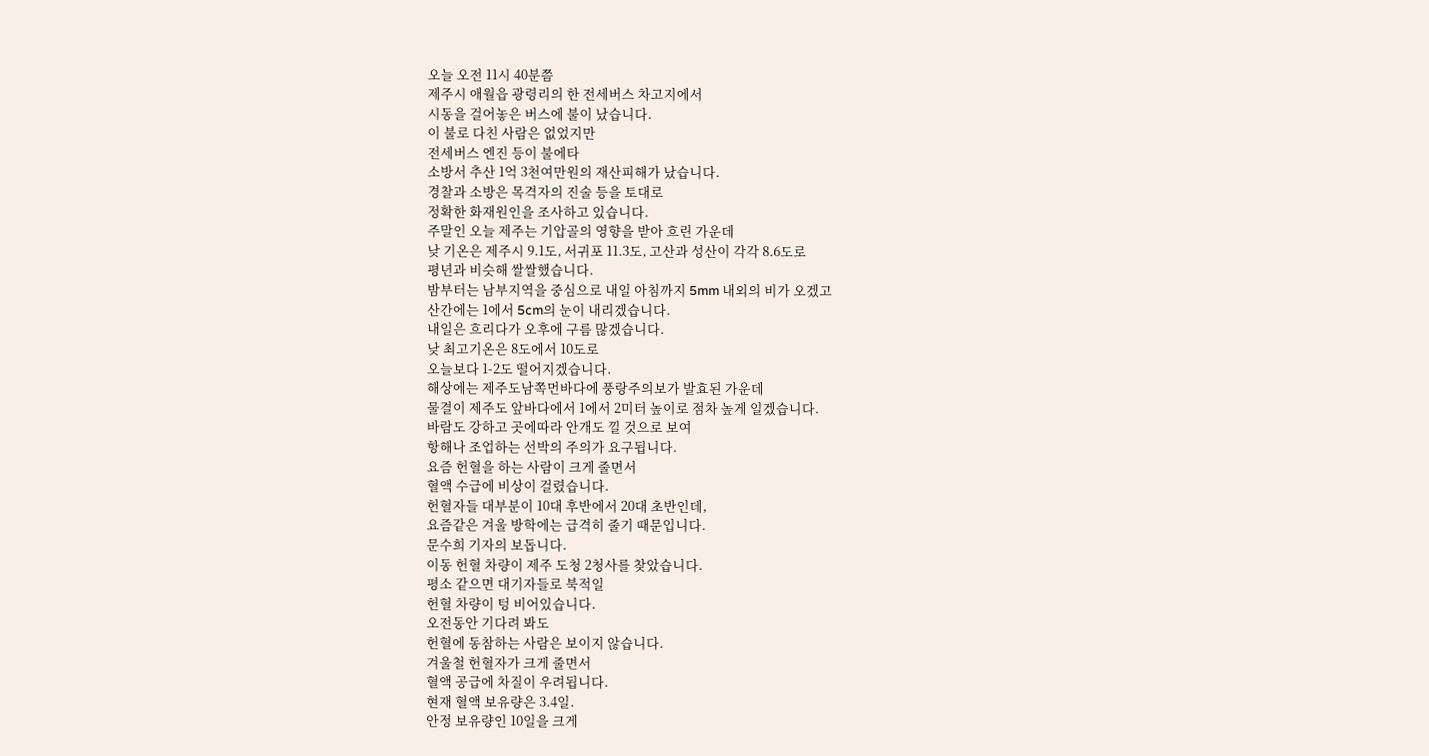오늘 오전 11시 40분쯤
제주시 애월읍 광령리의 한 전세버스 차고지에서
시동을 걸어놓은 버스에 불이 났습니다.
이 불로 다친 사람은 없었지만
전세버스 엔진 등이 불에타
소방서 추산 1억 3천여만원의 재산피해가 났습니다.
경찰과 소방은 목격자의 진술 등을 토대로
정확한 화재원인을 조사하고 있습니다.
주말인 오늘 제주는 기압골의 영향을 받아 흐린 가운데
낮 기온은 제주시 9.1도, 서귀포 11.3도, 고산과 성산이 각각 8.6도로
평년과 비슷해 쌀쌀했습니다.
밤부터는 남부지역을 중심으로 내일 아침까지 5mm 내외의 비가 오겠고
산간에는 1에서 5cm의 눈이 내리겠습니다.
내일은 흐리다가 오후에 구름 많겠습니다.
낮 최고기온은 8도에서 10도로
오늘보다 1-2도 떨어지겠습니다.
해상에는 제주도남쪽먼바다에 풍랑주의보가 발효된 가운데
물결이 제주도 앞바다에서 1에서 2미터 높이로 점차 높게 일겠습니다.
바람도 강하고 곳에따라 안개도 낄 것으로 보여
항해나 조업하는 선박의 주의가 요구됩니다.
요즘 헌혈을 하는 사람이 크게 줄면서
혈액 수급에 비상이 걸렸습니다.
헌혈자들 대부분이 10대 후반에서 20대 초반인데,
요즘같은 겨울 방학에는 급격히 줄기 때문입니다.
문수희 기자의 보돕니다.
이동 헌혈 차량이 제주 도청 2청사를 찾았습니다.
평소 같으면 대기자들로 북적일
헌혈 차량이 텅 비어있습니다.
오전동안 기다려 봐도
헌혈에 동참하는 사람은 보이지 않습니다.
겨울철 헌혈자가 크게 줄면서
혈액 공급에 차질이 우려됩니다.
현재 혈액 보유량은 3.4일.
안정 보유량인 10일을 크게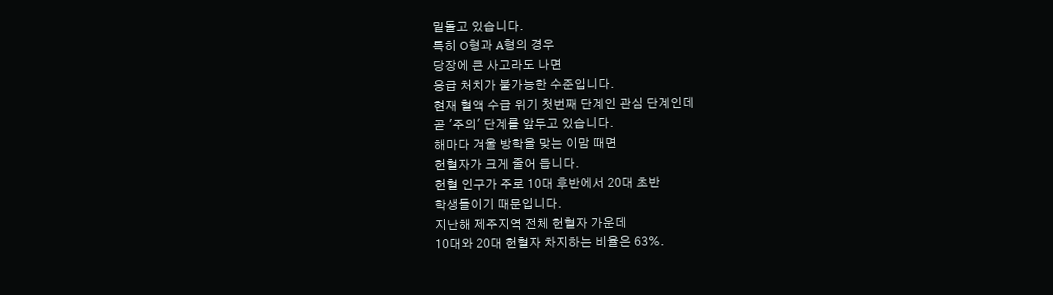밑돌고 있습니다.
특히 O형과 A형의 경우
당장에 큰 사고라도 나면
응급 처치가 불가능한 수준입니다.
현재 혈액 수급 위기 첫번째 단계인 관심 단계인데
곧 '주의' 단계를 앞두고 있습니다.
해마다 겨울 방학을 맞는 이맘 때면
헌혈자가 크게 줄어 듭니다.
헌혈 인구가 주로 10대 후반에서 20대 초반
학생들이기 때문입니다.
지난해 제주지역 전체 헌혈자 가운데
10대와 20대 헌혈자 차지하는 비율은 63%.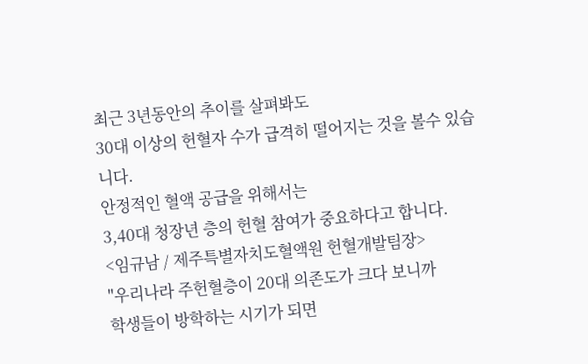최근 3년동안의 추이를 살펴봐도
30대 이상의 헌혈자 수가 급격히 떨어지는 것을 볼수 있습니다.
안정적인 혈액 공급을 위해서는
3,40대 청장년 층의 헌혈 참여가 중요하다고 합니다.
<임규남 / 제주특별자치도혈액원 헌혈개발팀장>
"우리나라 주헌혈층이 20대 의존도가 크다 보니까
학생들이 방학하는 시기가 되면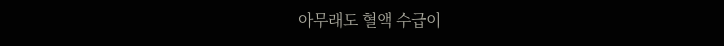아무래도 혈액 수급이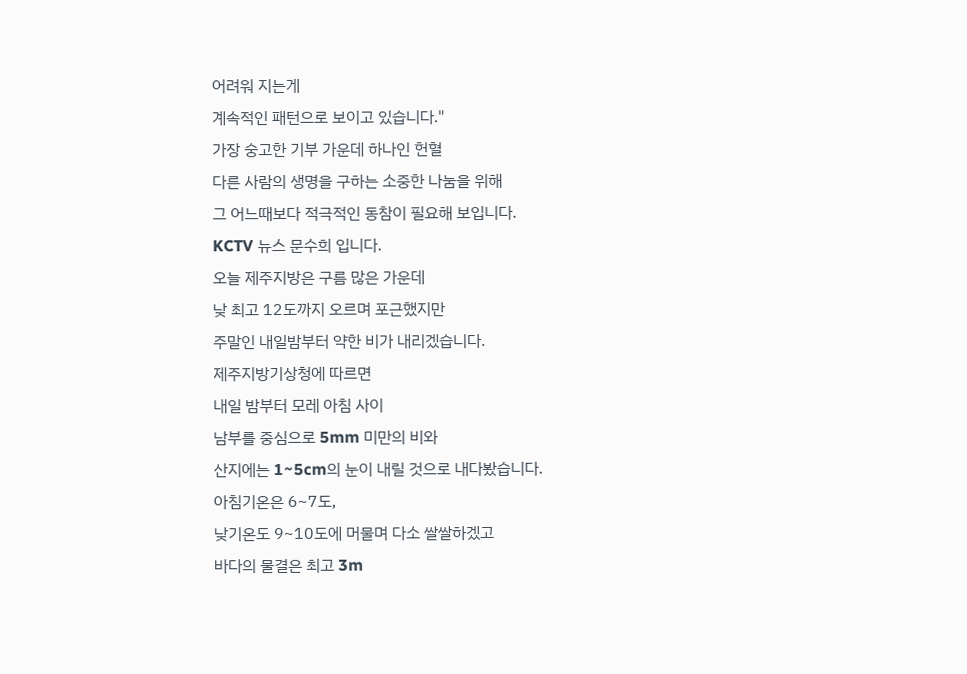어려워 지는게
계속적인 패턴으로 보이고 있습니다."
가장 숭고한 기부 가운데 하나인 헌혈
다른 사람의 생명을 구하는 소중한 나눔을 위해
그 어느때보다 적극적인 동참이 필요해 보입니다.
KCTV 뉴스 문수희 입니다.
오늘 제주지방은 구름 많은 가운데
낮 최고 12도까지 오르며 포근했지만
주말인 내일밤부터 약한 비가 내리겠습니다.
제주지방기상청에 따르면
내일 밤부터 모레 아침 사이
남부를 중심으로 5mm 미만의 비와
산지에는 1~5cm의 눈이 내릴 것으로 내다봤습니다.
아침기온은 6~7도,
낮기온도 9~10도에 머물며 다소 쌀쌀하겠고
바다의 물결은 최고 3m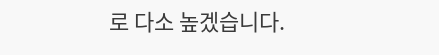로 다소 높겠습니다.